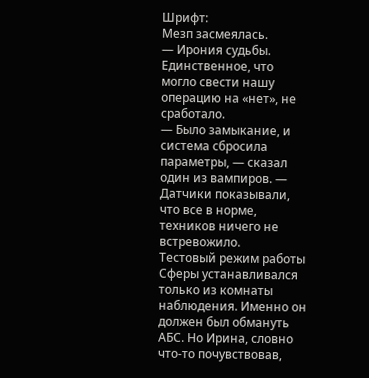Шрифт:
Мезп засмеялась.
— Ирония судьбы. Единственное, что могло свести нашу операцию на «нет», не сработало.
— Было замыкание, и система сбросила параметры, — сказал один из вампиров. — Датчики показывали, что все в норме, техников ничего не встревожило.
Тестовый режим работы Сферы устанавливался только из комнаты наблюдения. Именно он должен был обмануть АБС. Но Ирина, словно что-то почувствовав,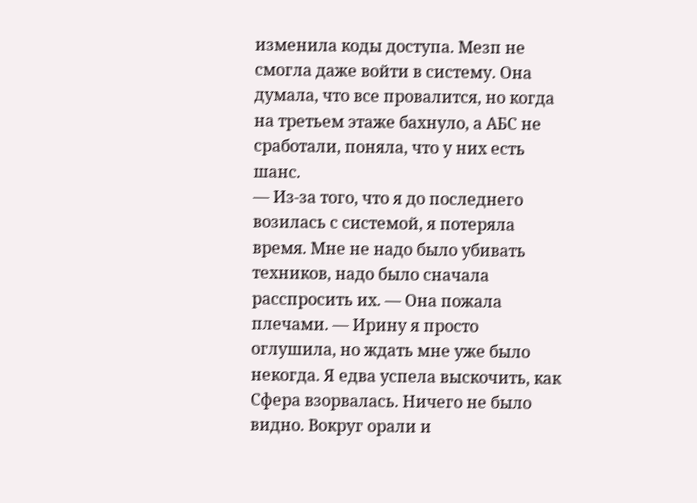изменила коды доступа. Мезп не смогла даже войти в систему. Она думала, что все провалится, но когда на третьем этаже бахнуло, а АБС не сработали, поняла, что у них есть шанс.
— Из-за того, что я до последнего возилась с системой, я потеряла время. Мне не надо было убивать техников, надо было сначала расспросить их. — Она пожала плечами. — Ирину я просто оглушила, но ждать мне уже было некогда. Я едва успела выскочить, как Сфера взорвалась. Ничего не было видно. Вокруг орали и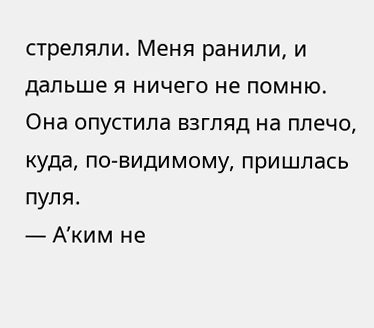стреляли. Меня ранили, и дальше я ничего не помню.
Она опустила взгляд на плечо, куда, по-видимому, пришлась пуля.
— А’ким не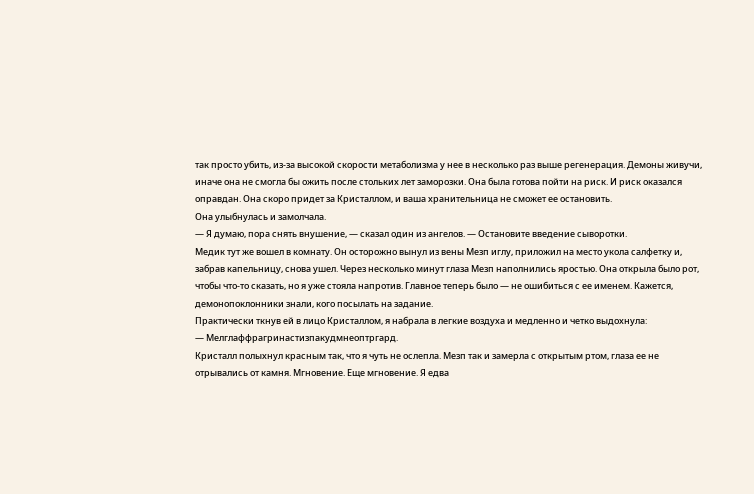так просто убить, из-за высокой скорости метаболизма у нее в несколько раз выше регенерация. Демоны живучи, иначе она не смогла бы ожить после стольких лет заморозки. Она была готова пойти на риск. И риск оказался оправдан. Она скоро придет за Кристаллом, и ваша хранительница не сможет ее остановить.
Она улыбнулась и замолчала.
— Я думаю, пора снять внушение, — сказал один из ангелов. — Остановите введение сыворотки.
Медик тут же вошел в комнату. Он осторожно вынул из вены Мезп иглу, приложил на место укола салфетку и, забрав капельницу, снова ушел. Через несколько минут глаза Мезп наполнились яростью. Она открыла было рот, чтобы что-то сказать, но я уже стояла напротив. Главное теперь было — не ошибиться с ее именем. Кажется, демонопоклонники знали, кого посылать на задание.
Практически ткнув ей в лицо Кристаллом, я набрала в легкие воздуха и медленно и четко выдохнула:
— Мелглаффрагринастизпакудмнеоптргард.
Кристалл полыхнул красным так, что я чуть не ослепла. Мезп так и замерла с открытым ртом, глаза ее не отрывались от камня. Мгновение. Еще мгновение. Я едва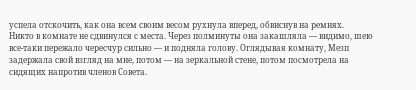успела отскочить, как она всем своим весом рухнула вперед, обвиснув на ремнях.
Никто в комнате не сдвинулся с места. Через полминуты она закашляла — видимо, шею все-таки пережало чересчур сильно — и подняла голову. Оглядывая комнату, Мезп задержала свой взгляд на мне, потом — на зеркальной стене, потом посмотрела на сидящих напротив членов Совета.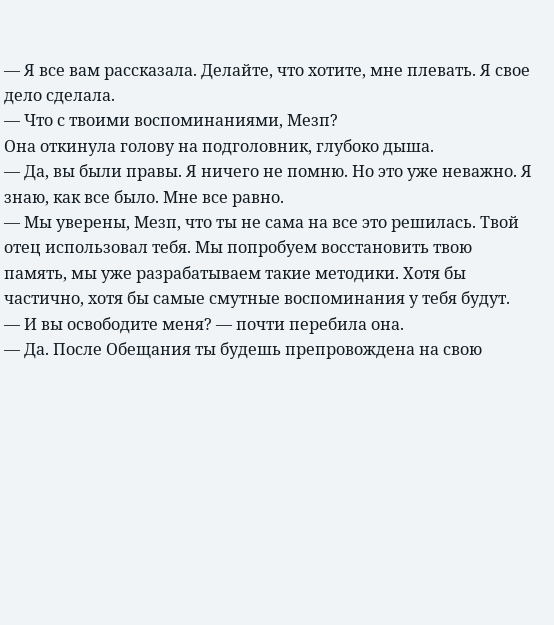— Я все вам рассказала. Делайте, что хотите, мне плевать. Я свое дело сделала.
— Что с твоими воспоминаниями, Мезп?
Она откинула голову на подголовник, глубоко дыша.
— Да, вы были правы. Я ничего не помню. Но это уже неважно. Я знаю, как все было. Мне все равно.
— Мы уверены, Мезп, что ты не сама на все это решилась. Твой отец использовал тебя. Мы попробуем восстановить твою память, мы уже разрабатываем такие методики. Хотя бы частично, хотя бы самые смутные воспоминания у тебя будут.
— И вы освободите меня? — почти перебила она.
— Да. После Обещания ты будешь препровождена на свою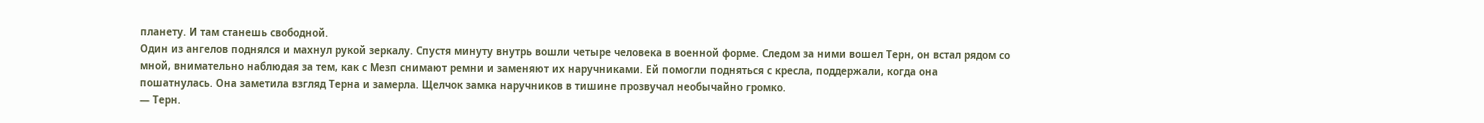планету. И там станешь свободной.
Один из ангелов поднялся и махнул рукой зеркалу. Спустя минуту внутрь вошли четыре человека в военной форме. Следом за ними вошел Терн, он встал рядом со мной, внимательно наблюдая за тем, как с Мезп снимают ремни и заменяют их наручниками. Ей помогли подняться с кресла, поддержали, когда она пошатнулась. Она заметила взгляд Терна и замерла. Щелчок замка наручников в тишине прозвучал необычайно громко.
— Терн.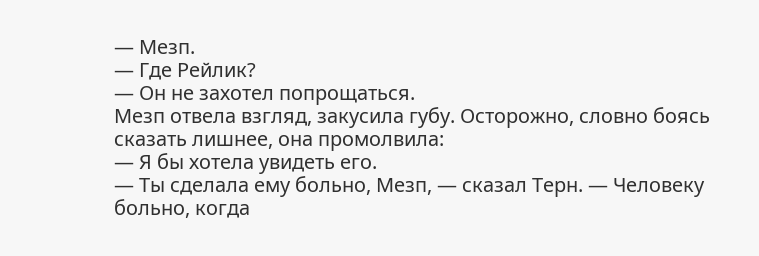— Мезп.
— Где Рейлик?
— Он не захотел попрощаться.
Мезп отвела взгляд, закусила губу. Осторожно, словно боясь сказать лишнее, она промолвила:
— Я бы хотела увидеть его.
— Ты сделала ему больно, Мезп, — сказал Терн. — Человеку больно, когда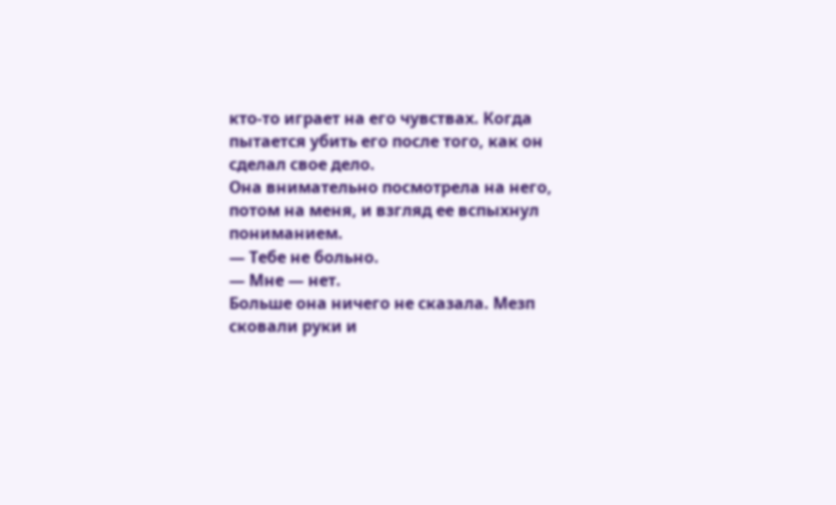кто-то играет на его чувствах. Когда пытается убить его после того, как он сделал свое дело.
Она внимательно посмотрела на него, потом на меня, и взгляд ее вспыхнул пониманием.
— Тебе не больно.
— Мне — нет.
Больше она ничего не сказала. Мезп сковали руки и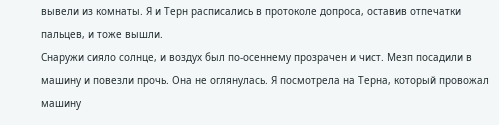вывели из комнаты. Я и Терн расписались в протоколе допроса, оставив отпечатки пальцев, и тоже вышли.
Снаружи сияло солнце, и воздух был по-осеннему прозрачен и чист. Мезп посадили в машину и повезли прочь. Она не оглянулась. Я посмотрела на Терна, который провожал машину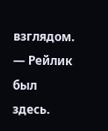взглядом.
— Рейлик был здесь.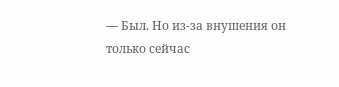— Был. Но из-за внушения он только сейчас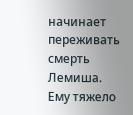начинает переживать смерть Лемиша. Ему тяжело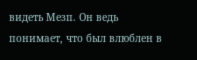видеть Мезп. Он ведь понимает, что был влюблен в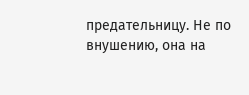предательницу. Не по внушению, она на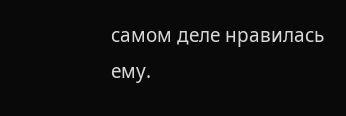самом деле нравилась ему.